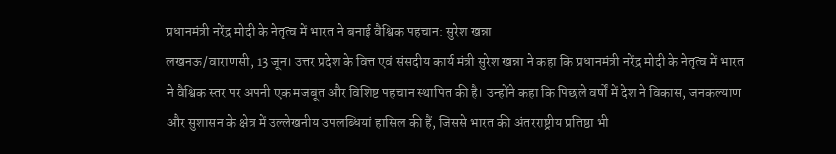प्रधानमंत्री नरेंद्र मोदी के नेतृत्व में भारत ने बनाई वैश्विक पहचान: सुरेश खन्ना
लखनऊ/वाराणसी, 13 जून। उत्तर प्रदेश के वित्त एवं संसदीय कार्य मंत्री सुरेश खन्ना ने कहा कि प्रधानमंत्री नरेंद्र मोदी के नेतृत्व में भारत ने वैश्विक स्तर पर अपनी एक मजबूत और विशिष्ट पहचान स्थापित की है। उन्होंने कहा कि पिछले वर्षों में देश ने विकास, जनकल्याण और सुशासन के क्षेत्र में उल्लेखनीय उपलब्धियां हासिल की हैं, जिससे भारत की अंतरराष्ट्रीय प्रतिष्ठा भी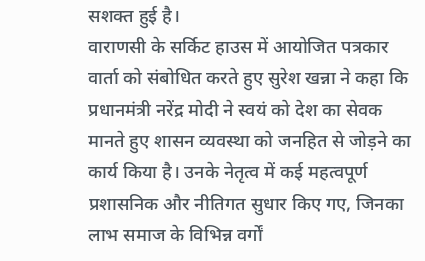सशक्त हुई है।
वाराणसी के सर्किट हाउस में आयोजित पत्रकार वार्ता को संबोधित करते हुए सुरेश खन्ना ने कहा कि प्रधानमंत्री नरेंद्र मोदी ने स्वयं को देश का सेवक मानते हुए शासन व्यवस्था को जनहित से जोड़ने का कार्य किया है। उनके नेतृत्व में कई महत्वपूर्ण प्रशासनिक और नीतिगत सुधार किए गए, जिनका लाभ समाज के विभिन्न वर्गों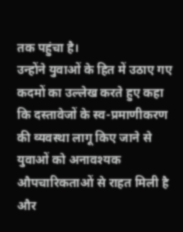तक पहुंचा है।
उन्होंने युवाओं के हित में उठाए गए कदमों का उल्लेख करते हुए कहा कि दस्तावेजों के स्व-प्रमाणीकरण की व्यवस्था लागू किए जाने से युवाओं को अनावश्यक औपचारिकताओं से राहत मिली है और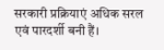सरकारी प्रक्रियाएं अधिक सरल एवं पारदर्शी बनी हैं।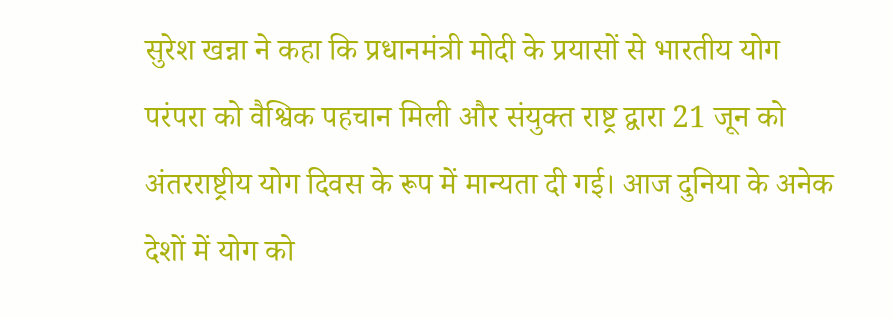सुरेश खन्ना ने कहा कि प्रधानमंत्री मोदी के प्रयासों से भारतीय योग परंपरा को वैश्विक पहचान मिली और संयुक्त राष्ट्र द्वारा 21 जून को अंतरराष्ट्रीय योग दिवस के रूप में मान्यता दी गई। आज दुनिया के अनेक देशों में योग को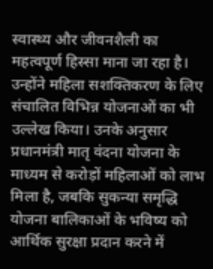स्वास्थ्य और जीवनशैली का महत्वपूर्ण हिस्सा माना जा रहा है।
उन्होंने महिला सशक्तिकरण के लिए संचालित विभिन्न योजनाओं का भी उल्लेख किया। उनके अनुसार प्रधानमंत्री मातृ वंदना योजना के माध्यम से करोड़ों महिलाओं को लाभ मिला है, जबकि सुकन्या समृद्धि योजना बालिकाओं के भविष्य को आर्थिक सुरक्षा प्रदान करने में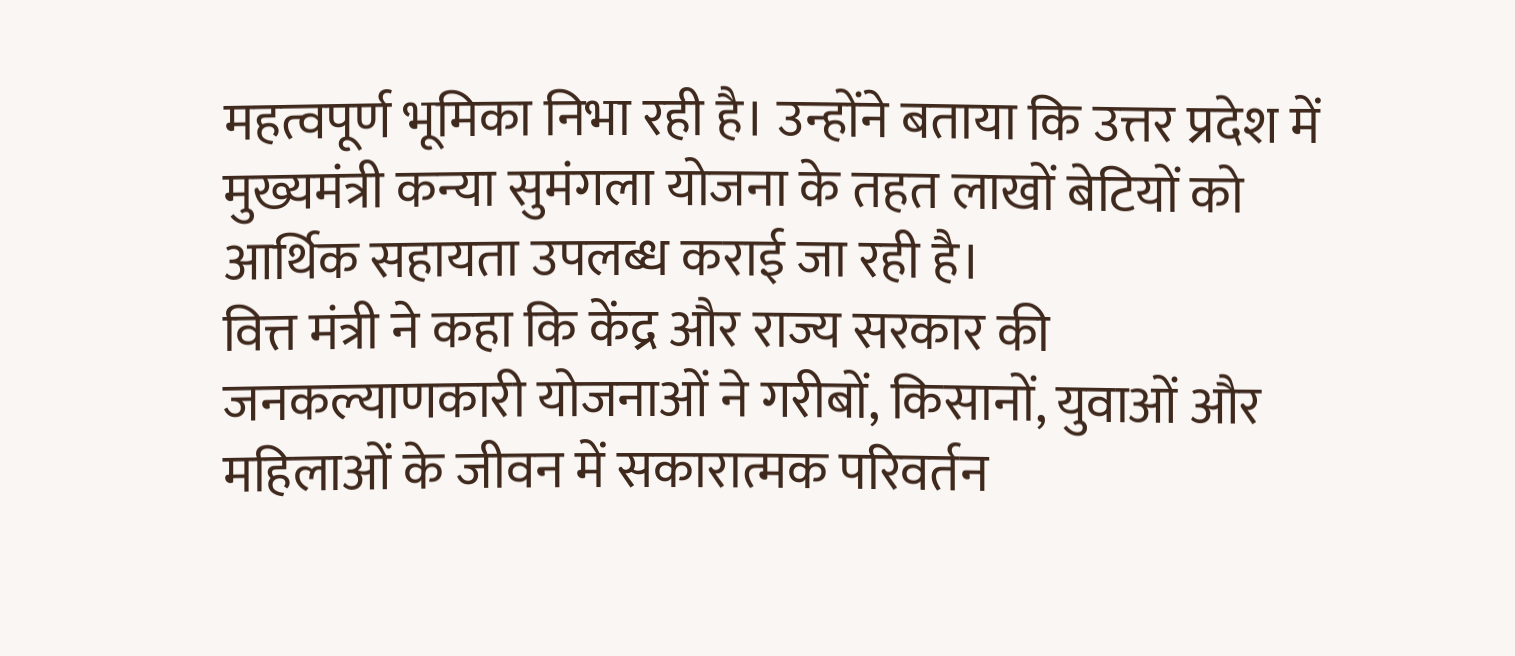महत्वपूर्ण भूमिका निभा रही है। उन्होंने बताया कि उत्तर प्रदेश में मुख्यमंत्री कन्या सुमंगला योजना के तहत लाखों बेटियों को आर्थिक सहायता उपलब्ध कराई जा रही है।
वित्त मंत्री ने कहा कि केंद्र और राज्य सरकार की जनकल्याणकारी योजनाओं ने गरीबों, किसानों, युवाओं और महिलाओं के जीवन में सकारात्मक परिवर्तन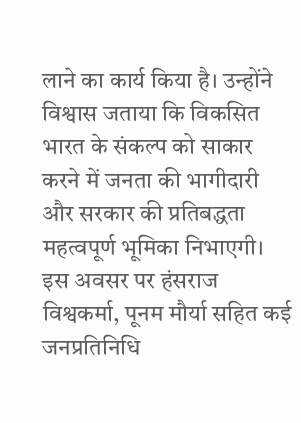लाने का कार्य किया है। उन्होंने विश्वास जताया कि विकसित भारत के संकल्प को साकार करने में जनता की भागीदारी और सरकार की प्रतिबद्धता महत्वपूर्ण भूमिका निभाएगी।
इस अवसर पर हंसराज विश्वकर्मा, पूनम मौर्या सहित कई जनप्रतिनिधि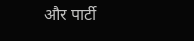और पार्टी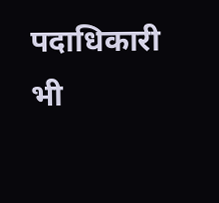पदाधिकारी भी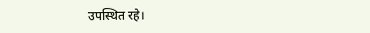उपस्थित रहे।